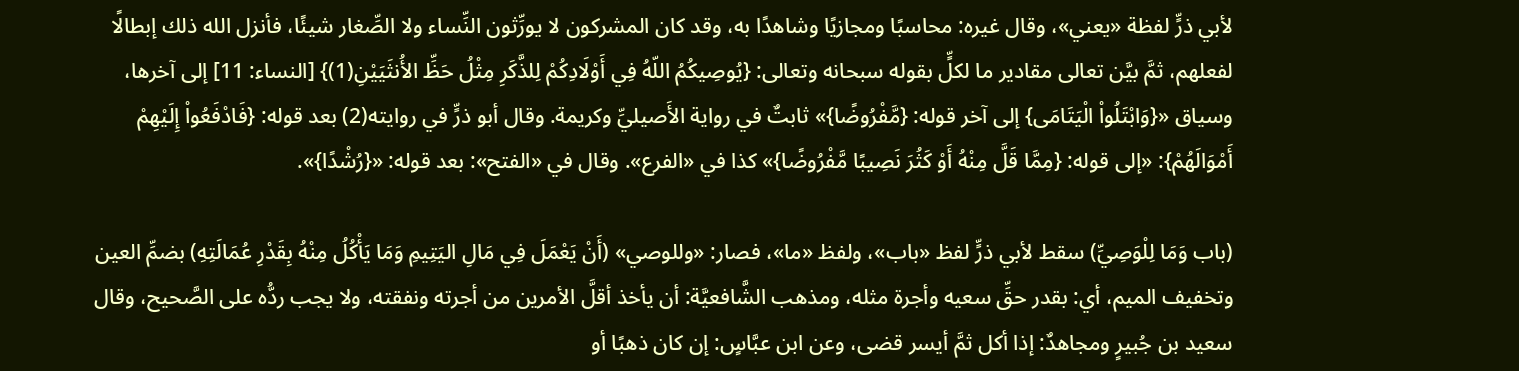لأبي ذرٍّ لفظة «يعني»، وقال غيره: محاسبًا ومجازيًا وشاهدًا به، وقد كان المشركون لا يورِّثون النِّساء ولا الصِّغار شيئًا، فأنزل الله ذلك إبطالًا لفعلهم، ثمَّ بيَّن تعالى مقادير ما لكلٍّ بقوله سبحانه وتعالى: {يُوصِيكُمُ اللّهُ فِي أَوْلَادِكُمْ لِلذَّكَرِ مِثْلُ حَظِّ الأُنثَيَيْنِ(1)} [النساء: 11] إلى آخرها، وسياق «{وَابْتَلُواْ الْيَتَامَى} إلى آخر قوله: {مَّفْرُوضًا}» ثابتٌ في رواية الأَصيليِّ وكريمة. وقال أبو ذرٍّ في روايته(2) بعد قوله: {فَادْفَعُواْ إِلَيْهِمْ أَمْوَالَهُمْ}: «إلى قوله: {مِمَّا قَلَّ مِنْهُ أَوْ كَثُرَ نَصِيبًا مَّفْرُوضًا}» كذا في «الفرع». وقال في «الفتح»: بعد قوله: «{رُشْدًا}».

(باب وَمَا لِلْوَصِيِّ) سقط لأبي ذرٍّ لفظ «باب»، ولفظ «ما»، فصار: «وللوصي» (أَنْ يَعْمَلَ فِي مَالِ اليَتِيمِ وَمَا يَأْكُلُ مِنْهُ بِقَدْرِ عُمَالَتِهِ) بضمِّ العين وتخفيف الميم، أي: بقدر حقِّ سعيه وأجرة مثله، ومذهب الشَّافعيَّة: أن يأخذ أقلَّ الأمرين من أجرته ونفقته، ولا يجب ردُّه على الصَّحيح، وقال سعيد بن جُبيرٍ ومجاهدٌ: إذا أكل ثمَّ أيسر قضى، وعن ابن عبَّاسٍ: إن كان ذهبًا أو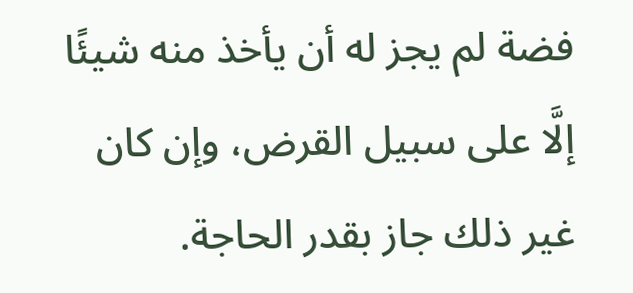فضة لم يجز له أن يأخذ منه شيئًا إلَّا على سبيل القرض، وإن كان غير ذلك جاز بقدر الحاجة.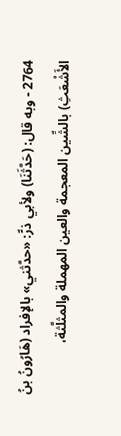2764 - وبه قال: (حَدَّثَنَا) ولأبي ذرٍّ: «حدَّثني» بالإفراد (هَارُونُ بنُ الأَشْعَثِ) بالشِّين المعجمة والعين المهملة والمثلَّثة،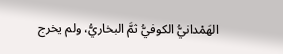الهَمْدانيُّ الكوفيُّ ثمَّ البخاريُّ، ولم يخرج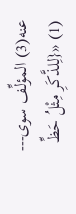عنه(3) المؤلِّف سوى---
(1) «{لِلذَّكَرِ مِثْلُ حَظِّ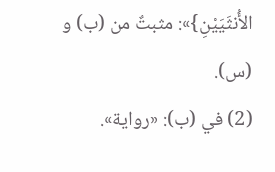الأُنثَيَيْنِ}»: مثبتٌ من (ب) و (س).
(2) في (ب): «رواية».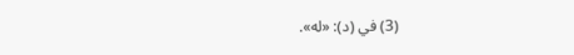(3) في (د): «له».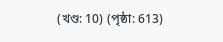(খণ্ড: 10) (পৃষ্ঠা: 613)